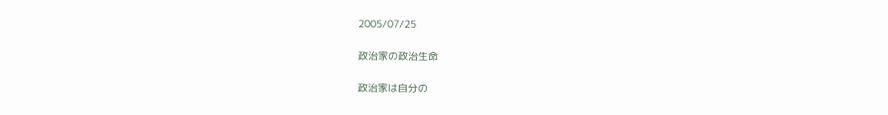2005/07/25

政治家の政治生命

政治家は自分の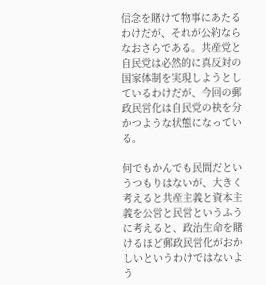信念を賭けて物事にあたるわけだが、それが公約ならなおさらである。共産党と自民党は必然的に真反対の国家体制を実現しようとしているわけだが、今回の郵政民営化は自民党の袂を分かつような状態になっている。

何でもかんでも民間だというつもりはないが、大きく考えると共産主義と資本主義を公営と民営というふうに考えると、政治生命を賭けるほど郵政民営化がおかしいというわけではないよう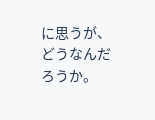に思うが、どうなんだろうか。